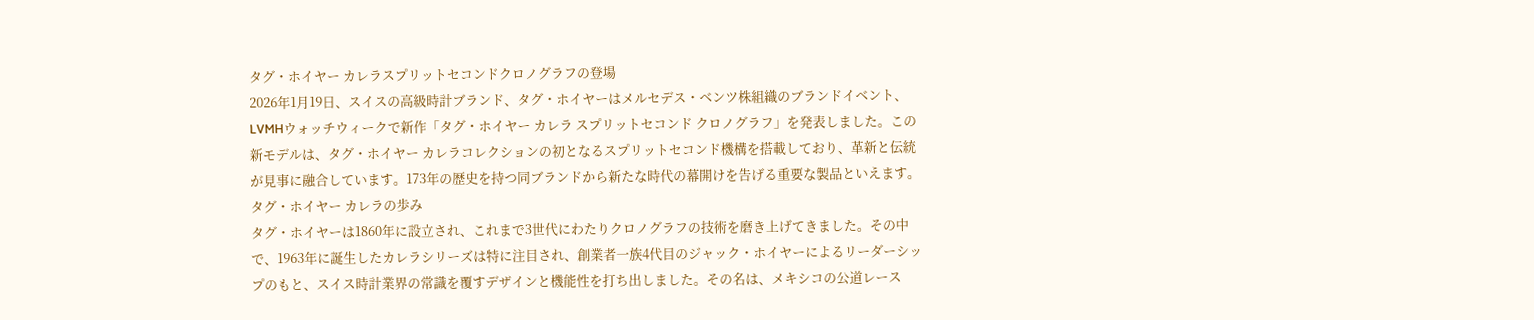タグ・ホイヤー カレラスプリットセコンドクロノグラフの登場
2026年1月19日、スイスの高級時計ブランド、タグ・ホイヤーはメルセデス・ベンツ株組織のブランドイベント、LVMHウォッチウィークで新作「タグ・ホイヤー カレラ スプリットセコンド クロノグラフ」を発表しました。この新モデルは、タグ・ホイヤー カレラコレクションの初となるスプリットセコンド機構を搭載しており、革新と伝統が見事に融合しています。173年の歴史を持つ同ブランドから新たな時代の幕開けを告げる重要な製品といえます。
タグ・ホイヤー カレラの歩み
タグ・ホイヤーは1860年に設立され、これまで3世代にわたりクロノグラフの技術を磨き上げてきました。その中で、1963年に誕生したカレラシリーズは特に注目され、創業者一族4代目のジャック・ホイヤーによるリーダーシップのもと、スイス時計業界の常識を覆すデザインと機能性を打ち出しました。その名は、メキシコの公道レース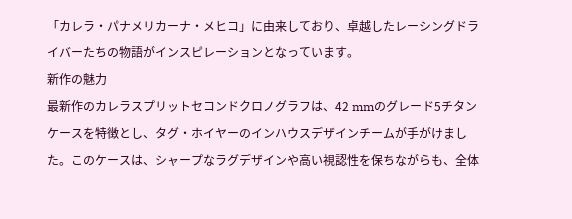「カレラ・パナメリカーナ・メヒコ」に由来しており、卓越したレーシングドライバーたちの物語がインスピレーションとなっています。
新作の魅力
最新作のカレラスプリットセコンドクロノグラフは、42 mmのグレード5チタンケースを特徴とし、タグ・ホイヤーのインハウスデザインチームが手がけました。このケースは、シャープなラグデザインや高い視認性を保ちながらも、全体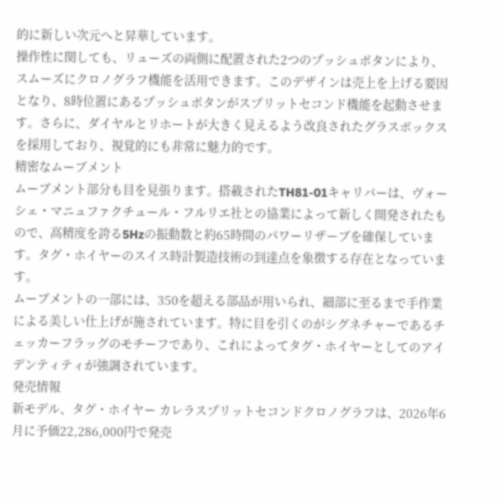的に新しい次元へと昇華しています。
操作性に関しても、リューズの両側に配置された2つのプッシュボタンにより、スムーズにクロノグラフ機能を活用できます。このデザインは売上を上げる要因となり、8時位置にあるプッシュボタンがスプリットセコンド機能を起動させます。さらに、ダイヤルとリホートが大きく見えるよう改良されたグラスボックスを採用しており、視覚的にも非常に魅力的です。
精密なムーブメント
ムーブメント部分も目を見張ります。搭載されたTH81-01キャリバーは、ヴォーシェ・マニュファクチュール・フルリエ社との協業によって新しく開発されたもので、高精度を誇る5Hzの振動数と約65時間のパワーリザーブを確保しています。タグ・ホイヤーのスイス時計製造技術の到達点を象徴する存在となっています。
ムーブメントの一部には、350を超える部品が用いられ、細部に至るまで手作業による美しい仕上げが施されています。特に目を引くのがシグネチャーであるチェッカーフラッグのモチーフであり、これによってタグ・ホイヤーとしてのアイデンティティが強調されています。
発売情報
新モデル、タグ・ホイヤー カレラスプリットセコンドクロノグラフは、2026年6月に予価22,286,000円で発売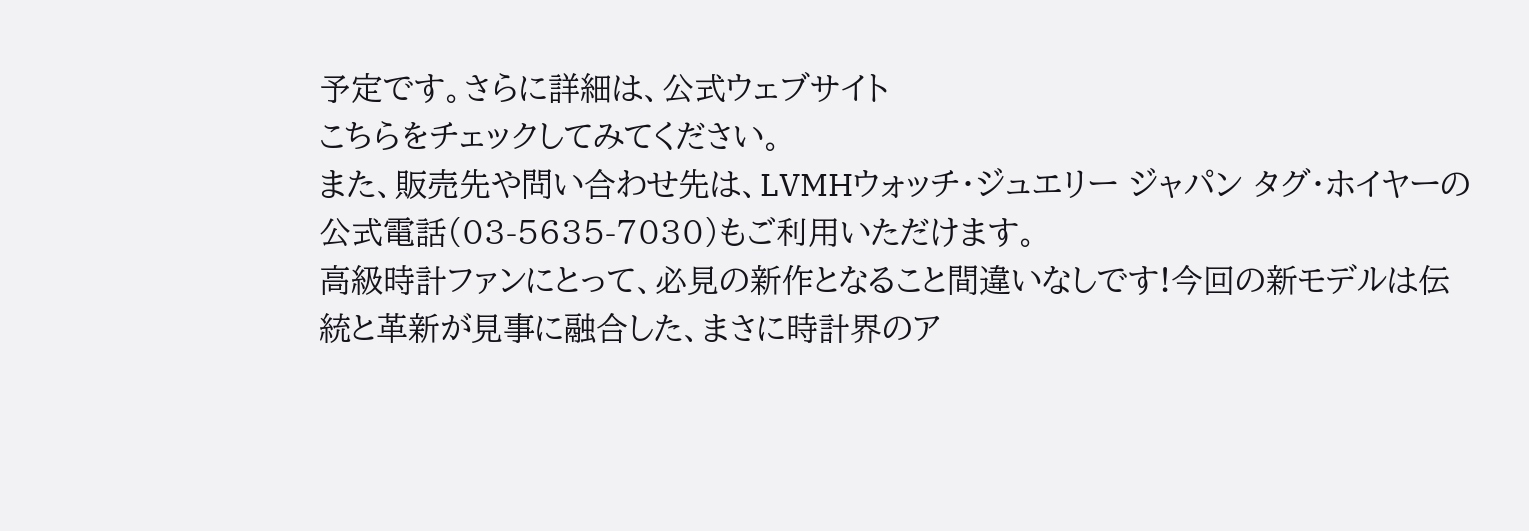予定です。さらに詳細は、公式ウェブサイト
こちらをチェックしてみてください。
また、販売先や問い合わせ先は、LVMHウォッチ・ジュエリー ジャパン タグ・ホイヤーの公式電話(03-5635-7030)もご利用いただけます。
高級時計ファンにとって、必見の新作となること間違いなしです!今回の新モデルは伝統と革新が見事に融合した、まさに時計界のア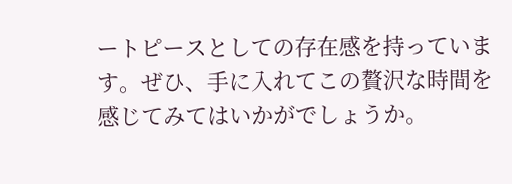ートピースとしての存在感を持っています。ぜひ、手に入れてこの贅沢な時間を感じてみてはいかがでしょうか。